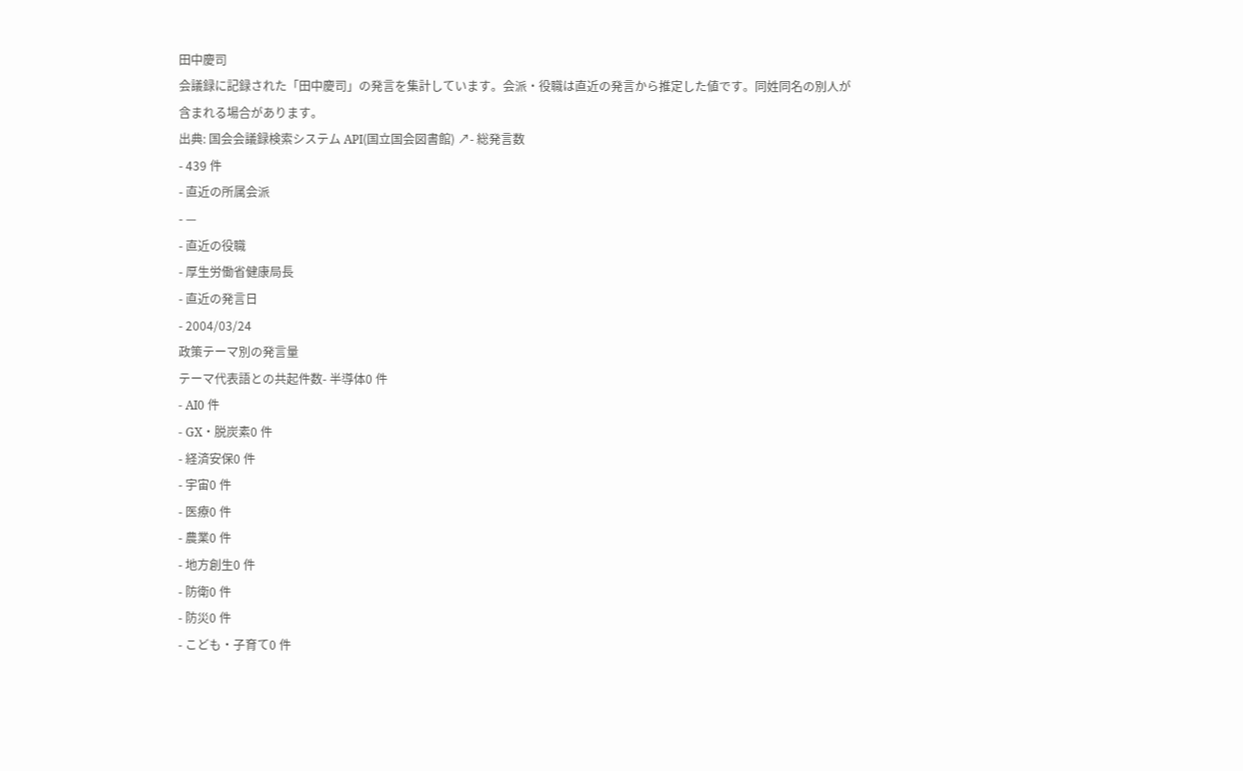田中慶司
会議録に記録された「田中慶司」の発言を集計しています。会派・役職は直近の発言から推定した値です。同姓同名の別人が含まれる場合があります。
出典: 国会会議録検索システム API(国立国会図書館) ↗- 総発言数
- 439 件
- 直近の所属会派
- —
- 直近の役職
- 厚生労働省健康局長
- 直近の発言日
- 2004/03/24
政策テーマ別の発言量
テーマ代表語との共起件数- 半導体0 件
- AI0 件
- GX・脱炭素0 件
- 経済安保0 件
- 宇宙0 件
- 医療0 件
- 農業0 件
- 地方創生0 件
- 防衛0 件
- 防災0 件
- こども・子育て0 件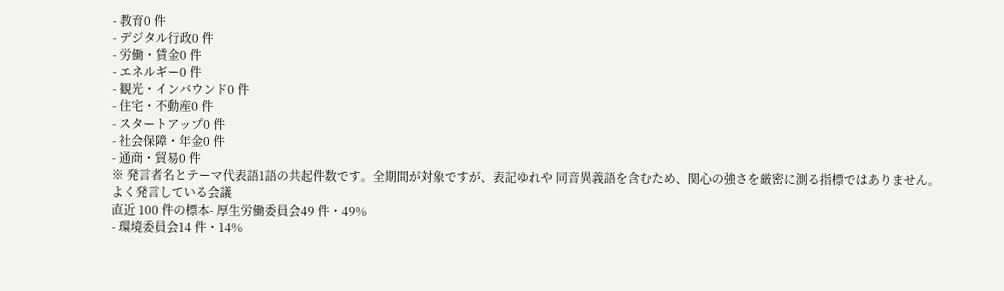- 教育0 件
- デジタル行政0 件
- 労働・賃金0 件
- エネルギー0 件
- 観光・インバウンド0 件
- 住宅・不動産0 件
- スタートアップ0 件
- 社会保障・年金0 件
- 通商・貿易0 件
※ 発言者名とテーマ代表語1語の共起件数です。全期間が対象ですが、表記ゆれや 同音異義語を含むため、関心の強さを厳密に測る指標ではありません。
よく発言している会議
直近 100 件の標本- 厚生労働委員会49 件・49%
- 環境委員会14 件・14%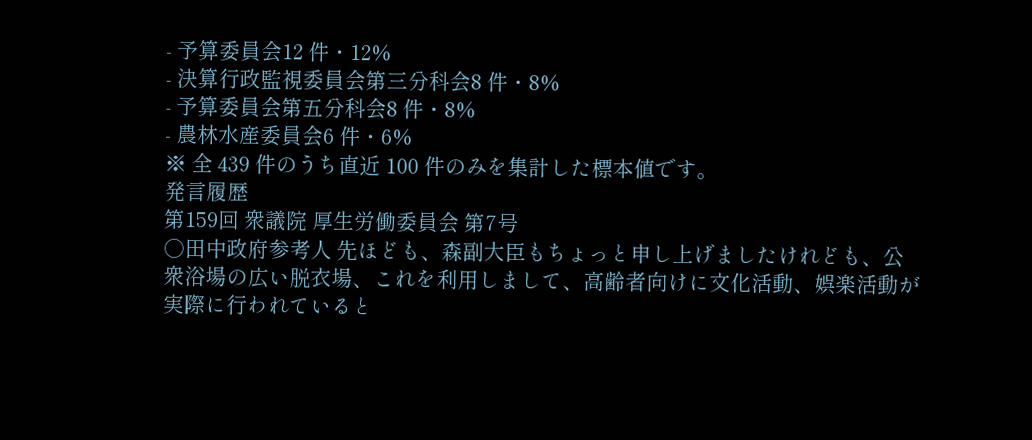- 予算委員会12 件・12%
- 決算行政監視委員会第三分科会8 件・8%
- 予算委員会第五分科会8 件・8%
- 農林水産委員会6 件・6%
※ 全 439 件のうち直近 100 件のみを集計した標本値です。
発言履歴
第159回 衆議院 厚生労働委員会 第7号
○田中政府参考人 先ほども、森副大臣もちょっと申し上げましたけれども、公衆浴場の広い脱衣場、これを利用しまして、高齢者向けに文化活動、娯楽活動が実際に行われていると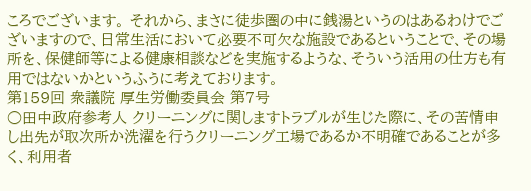ころでございます。 それから、まさに徒歩圏の中に銭湯というのはあるわけでございますので、日常生活において必要不可欠な施設であるということで、その場所を、保健師等による健康相談などを実施するような、そういう活用の仕方も有用ではないかというふうに考えております。
第159回 衆議院 厚生労働委員会 第7号
○田中政府参考人 クリーニングに関しますトラブルが生じた際に、その苦情申し出先が取次所か洗濯を行うクリーニング工場であるか不明確であることが多く、利用者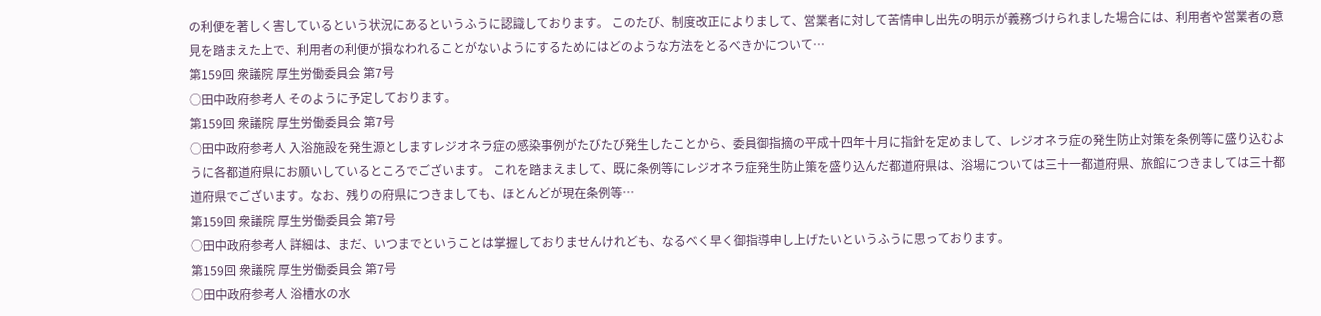の利便を著しく害しているという状況にあるというふうに認識しております。 このたび、制度改正によりまして、営業者に対して苦情申し出先の明示が義務づけられました場合には、利用者や営業者の意見を踏まえた上で、利用者の利便が損なわれることがないようにするためにはどのような方法をとるべきかについて…
第159回 衆議院 厚生労働委員会 第7号
○田中政府参考人 そのように予定しております。
第159回 衆議院 厚生労働委員会 第7号
○田中政府参考人 入浴施設を発生源としますレジオネラ症の感染事例がたびたび発生したことから、委員御指摘の平成十四年十月に指針を定めまして、レジオネラ症の発生防止対策を条例等に盛り込むように各都道府県にお願いしているところでございます。 これを踏まえまして、既に条例等にレジオネラ症発生防止策を盛り込んだ都道府県は、浴場については三十一都道府県、旅館につきましては三十都道府県でございます。なお、残りの府県につきましても、ほとんどが現在条例等…
第159回 衆議院 厚生労働委員会 第7号
○田中政府参考人 詳細は、まだ、いつまでということは掌握しておりませんけれども、なるべく早く御指導申し上げたいというふうに思っております。
第159回 衆議院 厚生労働委員会 第7号
○田中政府参考人 浴槽水の水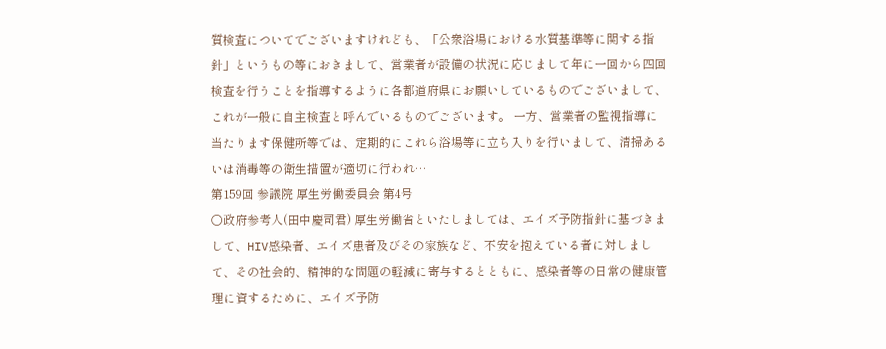質検査についてでございますけれども、「公衆浴場における水質基準等に関する指針」というもの等におきまして、営業者が設備の状況に応じまして年に一回から四回検査を行うことを指導するように各都道府県にお願いしているものでございまして、これが一般に自主検査と呼んでいるものでございます。 一方、営業者の監視指導に当たります保健所等では、定期的にこれら浴場等に立ち入りを行いまして、清掃あるいは消毒等の衛生措置が適切に行われ…
第159回 参議院 厚生労働委員会 第4号
○政府参考人(田中慶司君) 厚生労働省といたしましては、エイズ予防指針に基づきまして、HIV感染者、エイズ患者及びその家族など、不安を抱えている者に対しまして、その社会的、精神的な問題の軽減に寄与するとともに、感染者等の日常の健康管理に資するために、エイズ予防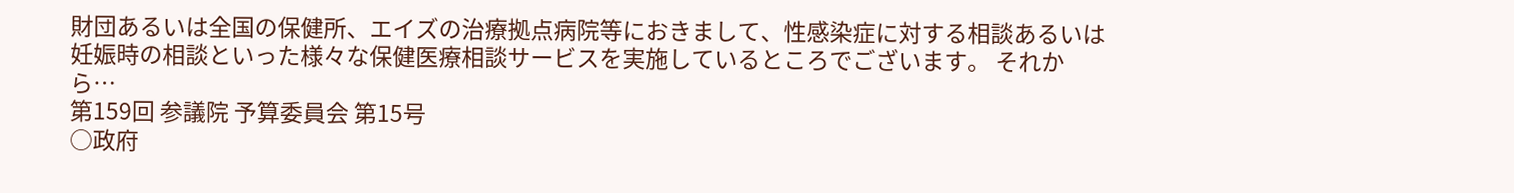財団あるいは全国の保健所、エイズの治療拠点病院等におきまして、性感染症に対する相談あるいは妊娠時の相談といった様々な保健医療相談サービスを実施しているところでございます。 それから…
第159回 参議院 予算委員会 第15号
○政府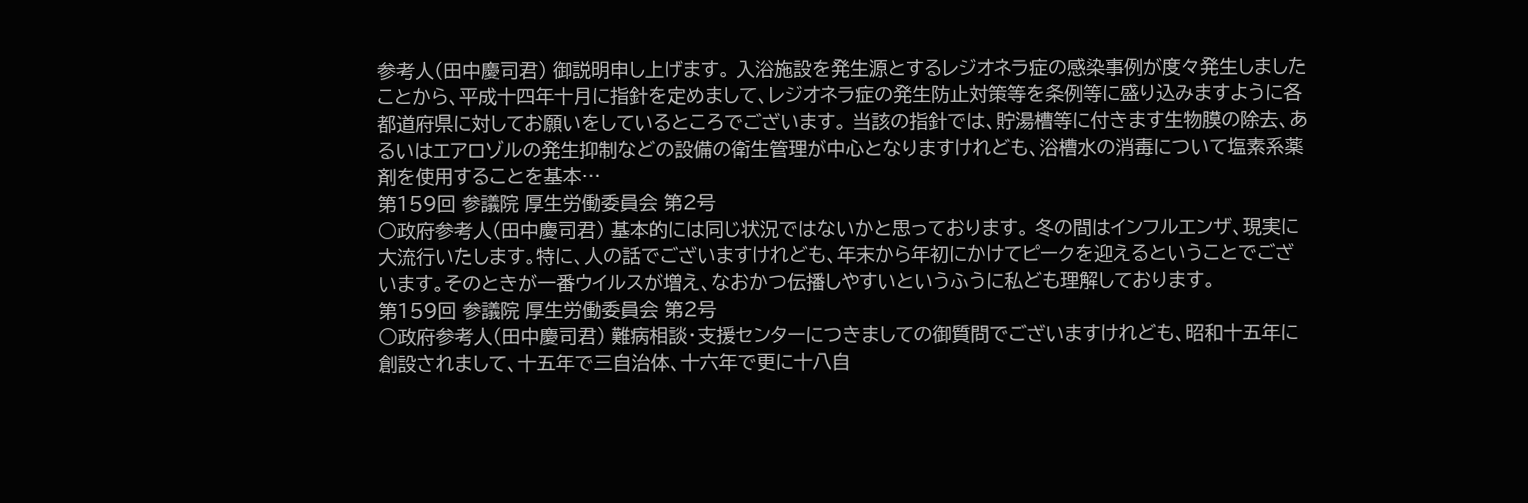参考人(田中慶司君) 御説明申し上げます。 入浴施設を発生源とするレジオネラ症の感染事例が度々発生しましたことから、平成十四年十月に指針を定めまして、レジオネラ症の発生防止対策等を条例等に盛り込みますように各都道府県に対してお願いをしているところでございます。 当該の指針では、貯湯槽等に付きます生物膜の除去、あるいはエアロゾルの発生抑制などの設備の衛生管理が中心となりますけれども、浴槽水の消毒について塩素系薬剤を使用することを基本…
第159回 参議院 厚生労働委員会 第2号
○政府参考人(田中慶司君) 基本的には同じ状況ではないかと思っております。 冬の間はインフルエンザ、現実に大流行いたします。特に、人の話でございますけれども、年末から年初にかけてピークを迎えるということでございます。そのときが一番ウイルスが増え、なおかつ伝播しやすいというふうに私ども理解しております。
第159回 参議院 厚生労働委員会 第2号
○政府参考人(田中慶司君) 難病相談・支援センターにつきましての御質問でございますけれども、昭和十五年に創設されまして、十五年で三自治体、十六年で更に十八自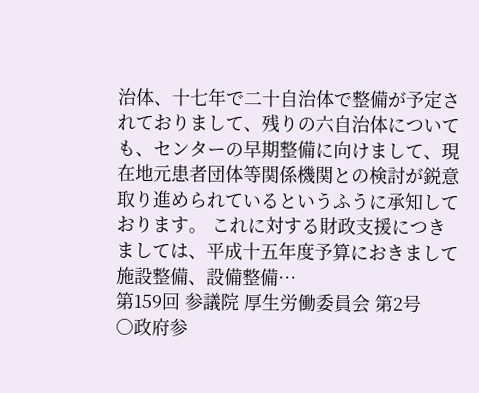治体、十七年で二十自治体で整備が予定されておりまして、残りの六自治体についても、センターの早期整備に向けまして、現在地元患者団体等関係機関との検討が鋭意取り進められているというふうに承知しております。 これに対する財政支援につきましては、平成十五年度予算におきまして施設整備、設備整備…
第159回 参議院 厚生労働委員会 第2号
○政府参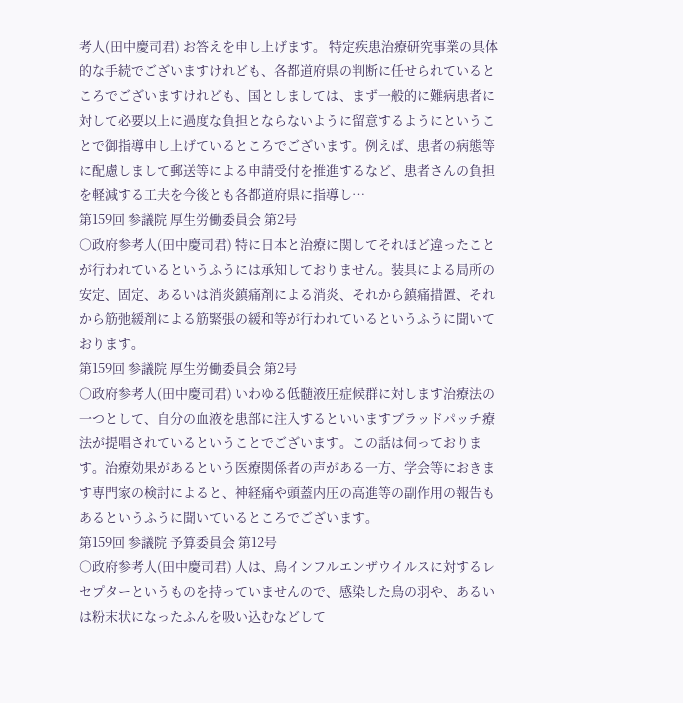考人(田中慶司君) お答えを申し上げます。 特定疾患治療研究事業の具体的な手続でございますけれども、各都道府県の判断に任せられているところでございますけれども、国としましては、まず一般的に難病患者に対して必要以上に過度な負担とならないように留意するようにということで御指導申し上げているところでございます。例えば、患者の病態等に配慮しまして郵送等による申請受付を推進するなど、患者さんの負担を軽減する工夫を今後とも各都道府県に指導し…
第159回 参議院 厚生労働委員会 第2号
○政府参考人(田中慶司君) 特に日本と治療に関してそれほど違ったことが行われているというふうには承知しておりません。装具による局所の安定、固定、あるいは消炎鎮痛剤による消炎、それから鎮痛措置、それから筋弛緩剤による筋緊張の緩和等が行われているというふうに聞いております。
第159回 参議院 厚生労働委員会 第2号
○政府参考人(田中慶司君) いわゆる低髄液圧症候群に対します治療法の一つとして、自分の血液を患部に注入するといいますブラッドパッチ療法が提唱されているということでございます。この話は伺っております。治療効果があるという医療関係者の声がある一方、学会等におきます専門家の検討によると、神経痛や頭蓋内圧の高進等の副作用の報告もあるというふうに聞いているところでございます。
第159回 参議院 予算委員会 第12号
○政府参考人(田中慶司君) 人は、鳥インフルエンザウイルスに対するレセプターというものを持っていませんので、感染した鳥の羽や、あるいは粉末状になったふんを吸い込むなどして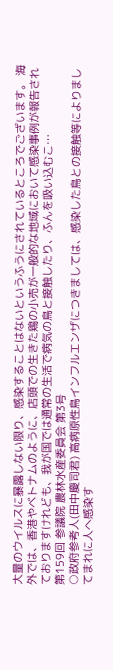大量のウイルスに暴露しない限り、感染することはないというふうにされているところでございます。 海外では、香港やベトナムのように、店頭での生きた鶏の小売が一般的な地域において感染事例が報告されておりますけれども、我が国では通常の生活で病気の鳥と接触したり、ふんを吸い込むこ…
第159回 参議院 農林水産委員会 第3号
○政府参考人(田中慶司君) 高病原性鳥インフルエンザにつきましては、感染した鳥との接触等によりましてまれに人へ感染す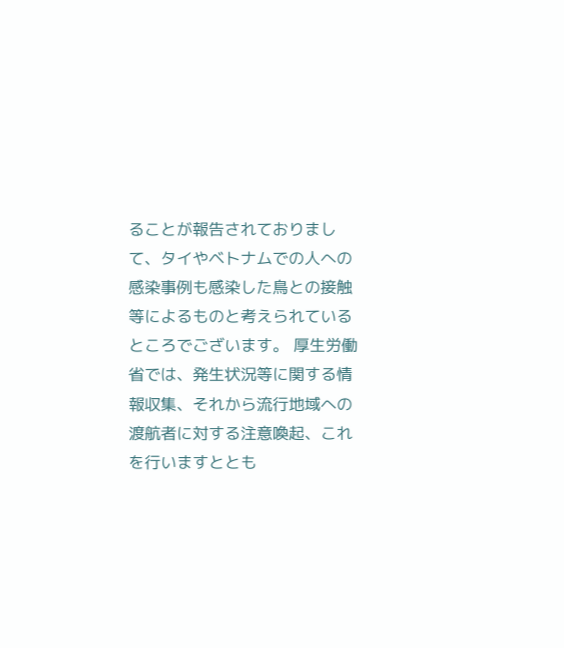ることが報告されておりまして、タイやベトナムでの人への感染事例も感染した鳥との接触等によるものと考えられているところでございます。 厚生労働省では、発生状況等に関する情報収集、それから流行地域への渡航者に対する注意喚起、これを行いますととも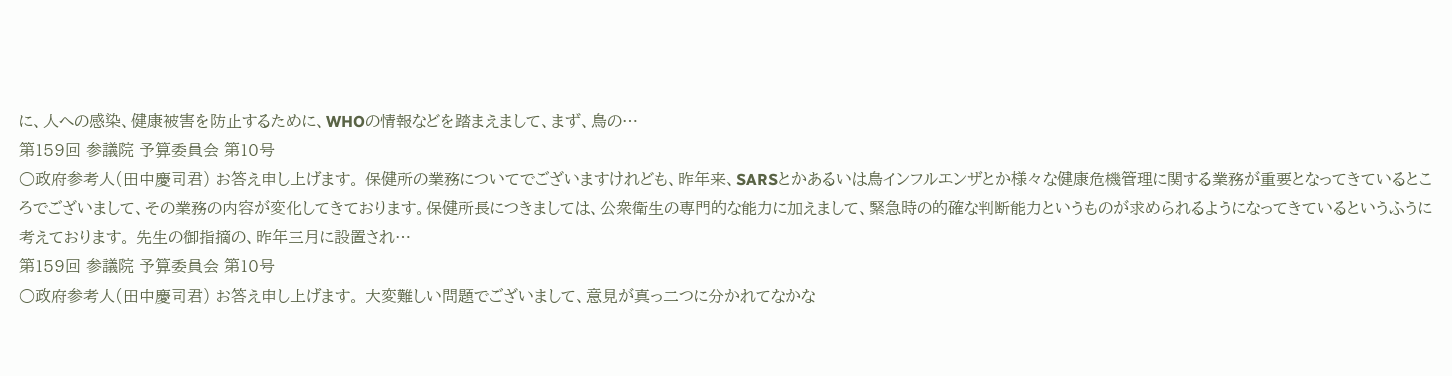に、人への感染、健康被害を防止するために、WHOの情報などを踏まえまして、まず、鳥の…
第159回 参議院 予算委員会 第10号
○政府参考人(田中慶司君) お答え申し上げます。 保健所の業務についてでございますけれども、昨年来、SARSとかあるいは鳥インフルエンザとか様々な健康危機管理に関する業務が重要となってきているところでございまして、その業務の内容が変化してきております。保健所長につきましては、公衆衛生の専門的な能力に加えまして、緊急時の的確な判断能力というものが求められるようになってきているというふうに考えております。 先生の御指摘の、昨年三月に設置され…
第159回 参議院 予算委員会 第10号
○政府参考人(田中慶司君) お答え申し上げます。 大変難しい問題でございまして、意見が真っ二つに分かれてなかな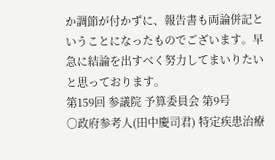か調節が付かずに、報告書も両論併記ということになったものでございます。早急に結論を出すべく努力してまいりたいと思っております。
第159回 参議院 予算委員会 第9号
○政府参考人(田中慶司君) 特定疾患治療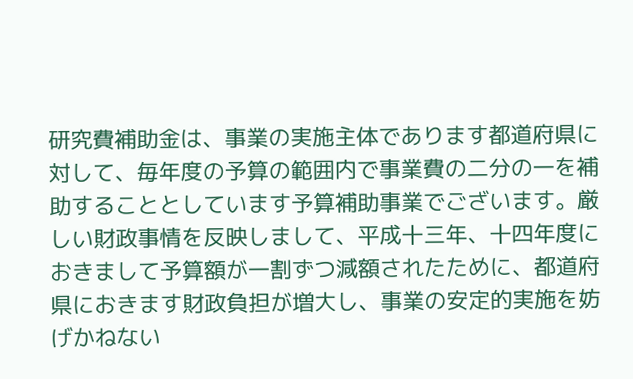研究費補助金は、事業の実施主体であります都道府県に対して、毎年度の予算の範囲内で事業費の二分の一を補助することとしています予算補助事業でございます。厳しい財政事情を反映しまして、平成十三年、十四年度におきまして予算額が一割ずつ減額されたために、都道府県におきます財政負担が増大し、事業の安定的実施を妨げかねない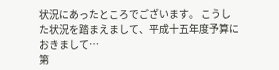状況にあったところでございます。 こうした状況を踏まえまして、平成十五年度予算におきまして…
第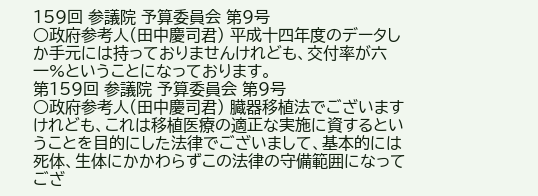159回 参議院 予算委員会 第9号
○政府参考人(田中慶司君) 平成十四年度のデータしか手元には持っておりませんけれども、交付率が六一%ということになっております。
第159回 参議院 予算委員会 第9号
○政府参考人(田中慶司君) 臓器移植法でございますけれども、これは移植医療の適正な実施に資するということを目的にした法律でございまして、基本的には死体、生体にかかわらずこの法律の守備範囲になってござ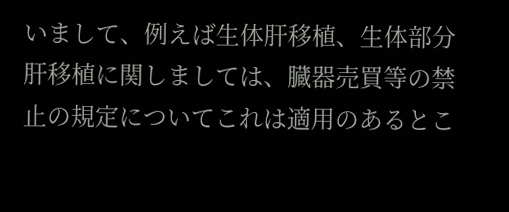いまして、例えば生体肝移植、生体部分肝移植に関しましては、臓器売買等の禁止の規定についてこれは適用のあるとこ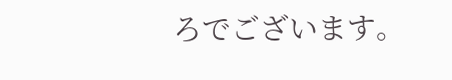ろでございます。